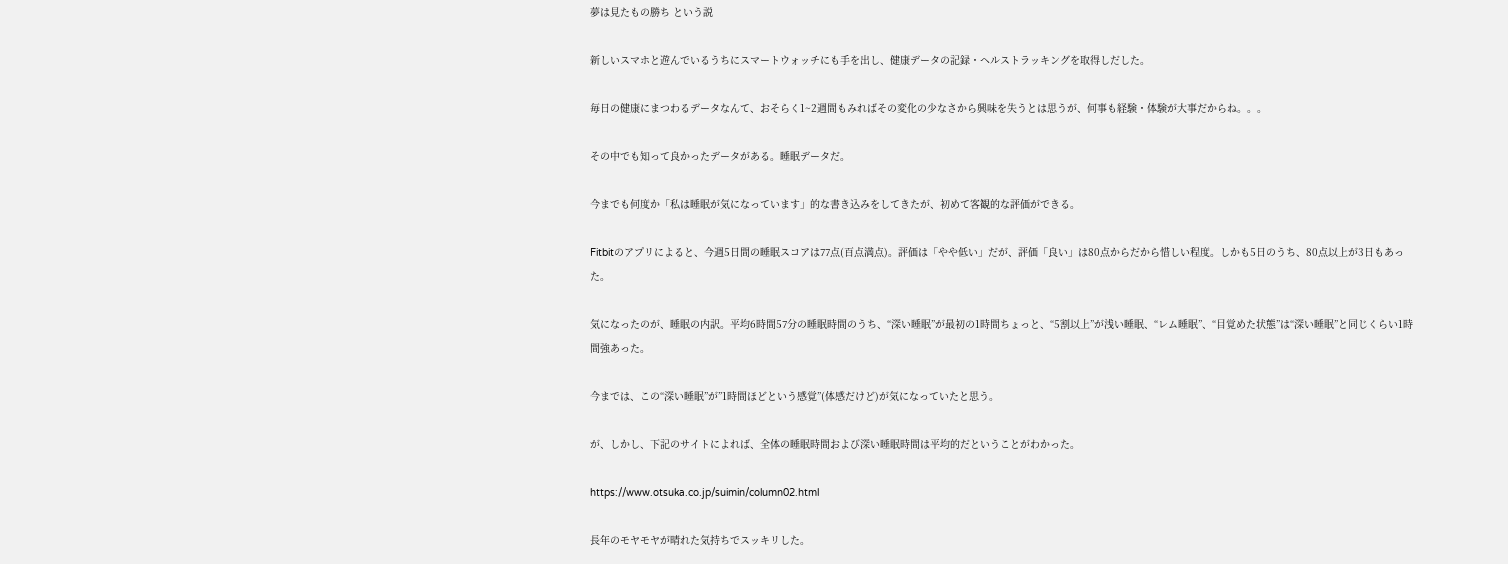夢は見たもの勝ち という説

新しいスマホと遊んでいるうちにスマートウォッチにも手を出し、健康データの記録・ヘルストラッキングを取得しだした。

毎日の健康にまつわるデータなんて、おそらく1~2週間もみればその変化の少なさから興味を失うとは思うが、何事も経験・体験が大事だからね。。。

その中でも知って良かったデータがある。睡眠データだ。

今までも何度か「私は睡眠が気になっています」的な書き込みをしてきたが、初めて客観的な評価ができる。

Fitbitのアプリによると、今週5日間の睡眠スコアは77点(百点満点)。評価は「やや低い」だが、評価「良い」は80点からだから惜しい程度。しかも5日のうち、80点以上が3日もあった。

気になったのが、睡眠の内訳。平均6時間57分の睡眠時間のうち、“深い睡眠”が最初の1時間ちょっと、“5割以上”が浅い睡眠、“レム睡眠”、“目覚めた状態”は“深い睡眠”と同じくらい1時間強あった。

今までは、この“深い睡眠”が”1時間ほどという感覚”(体感だけど)が気になっていたと思う。

が、しかし、下記のサイトによれば、全体の睡眠時間および深い睡眠時間は平均的だということがわかった。

https://www.otsuka.co.jp/suimin/column02.html

長年のモヤモヤが晴れた気持ちでスッキリした。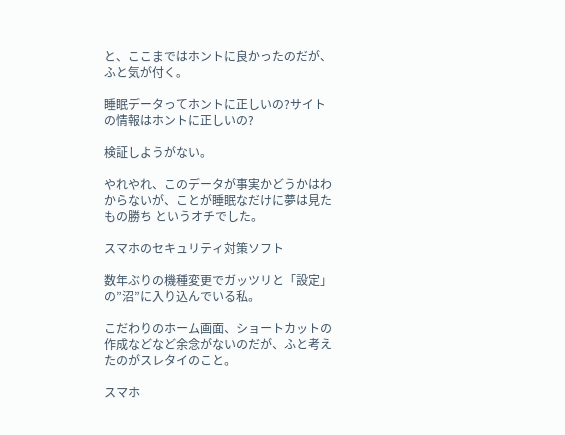と、ここまではホントに良かったのだが、ふと気が付く。

睡眠データってホントに正しいの?サイトの情報はホントに正しいの?

検証しようがない。

やれやれ、このデータが事実かどうかはわからないが、ことが睡眠なだけに夢は見たもの勝ち というオチでした。

スマホのセキュリティ対策ソフト

数年ぶりの機種変更でガッツリと「設定」の”沼”に入り込んでいる私。

こだわりのホーム画面、ショートカットの作成などなど余念がないのだが、ふと考えたのがスレタイのこと。

スマホ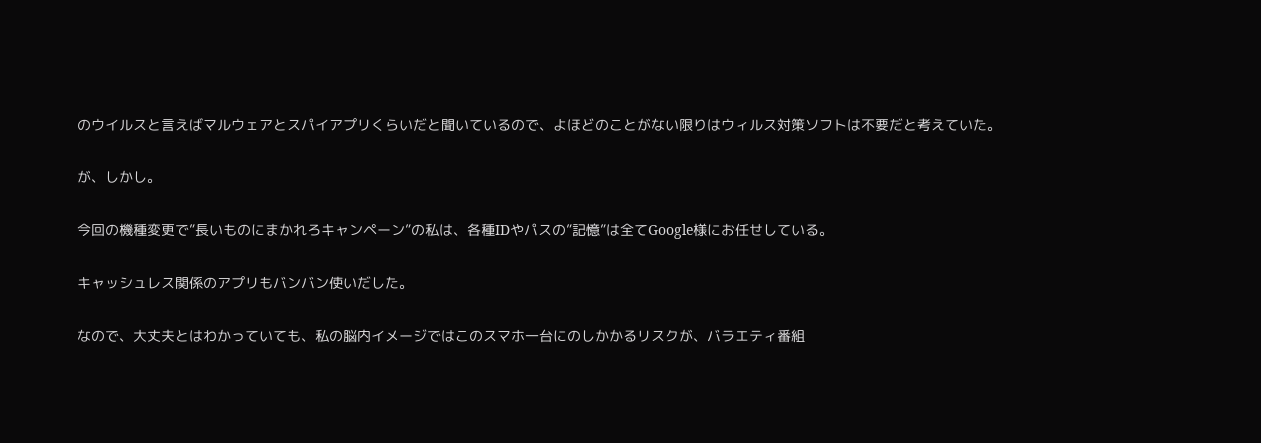のウイルスと言えばマルウェアとスパイアプリくらいだと聞いているので、よほどのことがない限りはウィルス対策ソフトは不要だと考えていた。

が、しかし。

今回の機種変更で”長いものにまかれろキャンペーン”の私は、各種IDやパスの”記憶”は全てGoogle様にお任せしている。

キャッシュレス関係のアプリもバンバン使いだした。

なので、大丈夫とはわかっていても、私の脳内イメージではこのスマホ一台にのしかかるリスクが、バラエティ番組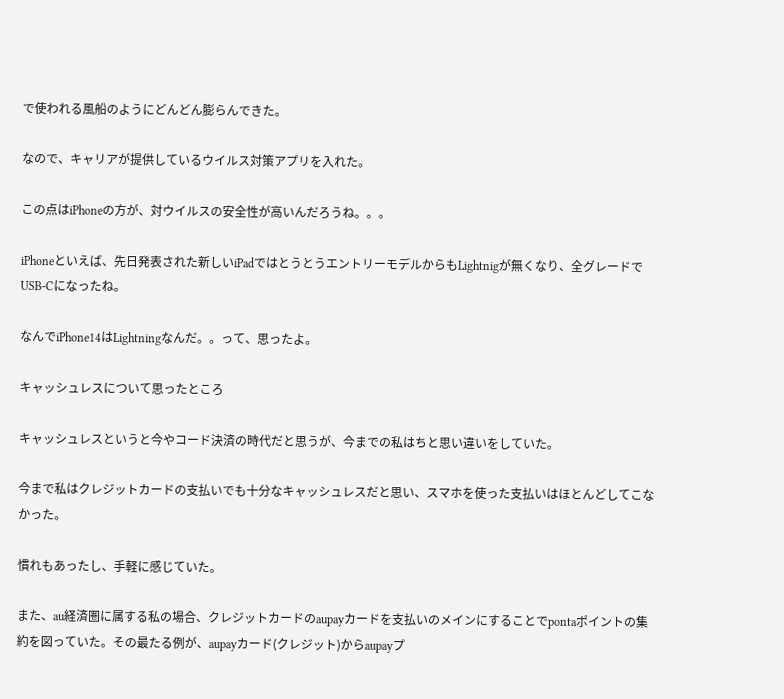で使われる風船のようにどんどん膨らんできた。

なので、キャリアが提供しているウイルス対策アプリを入れた。

この点はiPhoneの方が、対ウイルスの安全性が高いんだろうね。。。

iPhoneといえば、先日発表された新しいiPadではとうとうエントリーモデルからもLightnigが無くなり、全グレードでUSB-Cになったね。

なんでiPhone14はLightningなんだ。。って、思ったよ。

キャッシュレスについて思ったところ

キャッシュレスというと今やコード決済の時代だと思うが、今までの私はちと思い違いをしていた。

今まで私はクレジットカードの支払いでも十分なキャッシュレスだと思い、スマホを使った支払いはほとんどしてこなかった。

慣れもあったし、手軽に感じていた。

また、au経済圏に属する私の場合、クレジットカードのaupayカードを支払いのメインにすることでpontaポイントの集約を図っていた。その最たる例が、aupayカード(クレジット)からaupayプ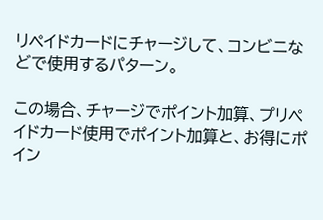リペイドカードにチャージして、コンビニなどで使用するパターン。

この場合、チャージでポイント加算、プリペイドカード使用でポイント加算と、お得にポイン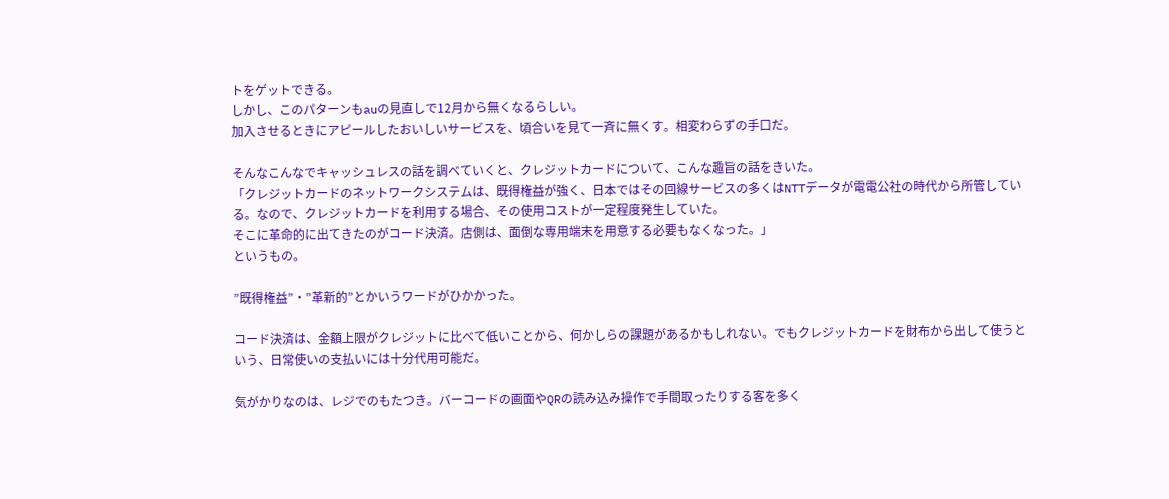トをゲットできる。
しかし、このパターンもauの見直しで12月から無くなるらしい。
加入させるときにアピールしたおいしいサービスを、頃合いを見て一斉に無くす。相変わらずの手口だ。

そんなこんなでキャッシュレスの話を調べていくと、クレジットカードについて、こんな趣旨の話をきいた。
「クレジットカードのネットワークシステムは、既得権益が強く、日本ではその回線サービスの多くはNTTデータが電電公社の時代から所管している。なので、クレジットカードを利用する場合、その使用コストが一定程度発生していた。
そこに革命的に出てきたのがコード決済。店側は、面倒な専用端末を用意する必要もなくなった。」
というもの。

”既得権益”・”革新的”とかいうワードがひかかった。

コード決済は、金額上限がクレジットに比べて低いことから、何かしらの課題があるかもしれない。でもクレジットカードを財布から出して使うという、日常使いの支払いには十分代用可能だ。

気がかりなのは、レジでのもたつき。バーコードの画面やQRの読み込み操作で手間取ったりする客を多く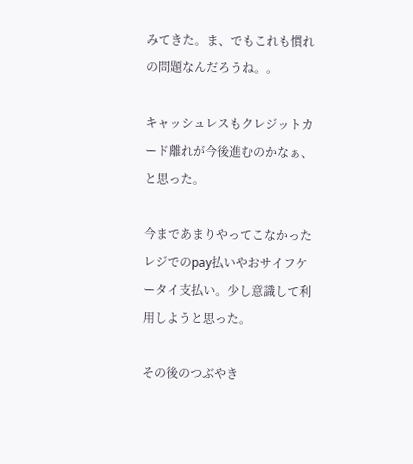みてきた。ま、でもこれも慣れの問題なんだろうね。。

キャッシュレスもクレジットカード離れが今後進むのかなぁ、と思った。

今まであまりやってこなかったレジでのpay払いやおサイフケータイ支払い。少し意識して利用しようと思った。

その後のつぶやき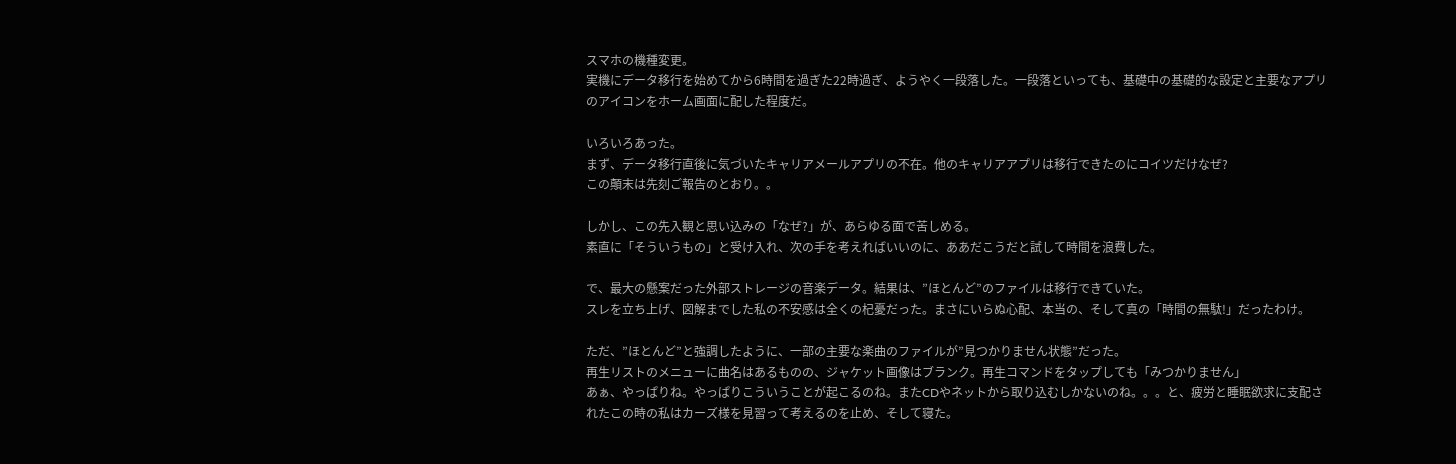スマホの機種変更。
実機にデータ移行を始めてから6時間を過ぎた22時過ぎ、ようやく一段落した。一段落といっても、基礎中の基礎的な設定と主要なアプリのアイコンをホーム画面に配した程度だ。

いろいろあった。
まず、データ移行直後に気づいたキャリアメールアプリの不在。他のキャリアアプリは移行できたのにコイツだけなぜ?
この顛末は先刻ご報告のとおり。。

しかし、この先入観と思い込みの「なぜ?」が、あらゆる面で苦しめる。
素直に「そういうもの」と受け入れ、次の手を考えればいいのに、ああだこうだと試して時間を浪費した。

で、最大の懸案だった外部ストレージの音楽データ。結果は、”ほとんど”のファイルは移行できていた。
スレを立ち上げ、図解までした私の不安感は全くの杞憂だった。まさにいらぬ心配、本当の、そして真の「時間の無駄!」だったわけ。

ただ、”ほとんど”と強調したように、一部の主要な楽曲のファイルが”見つかりません状態”だった。
再生リストのメニューに曲名はあるものの、ジャケット画像はブランク。再生コマンドをタップしても「みつかりません」
あぁ、やっぱりね。やっぱりこういうことが起こるのね。またCDやネットから取り込むしかないのね。。。と、疲労と睡眠欲求に支配されたこの時の私はカーズ様を見習って考えるのを止め、そして寝た。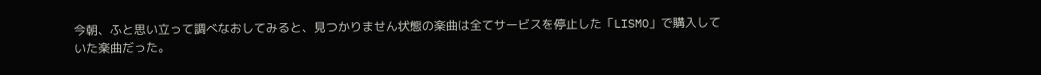今朝、ふと思い立って調べなおしてみると、見つかりません状態の楽曲は全てサービスを停止した「LISMO」で購入していた楽曲だった。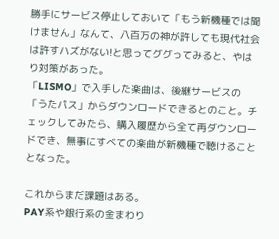勝手にサービス停止しておいて「もう新機種では聞けません」なんて、八百万の神が許しても現代社会は許すハズがない!と思ってググってみると、やはり対策があった。
「LISMO」で入手した楽曲は、後継サービスの「うたパス」からダウンロードできるとのこと。チェックしてみたら、購入履歴から全て再ダウンロードでき、無事にすべての楽曲が新機種で聴けることとなった。

これからまだ課題はある。
PAY系や銀行系の金まわり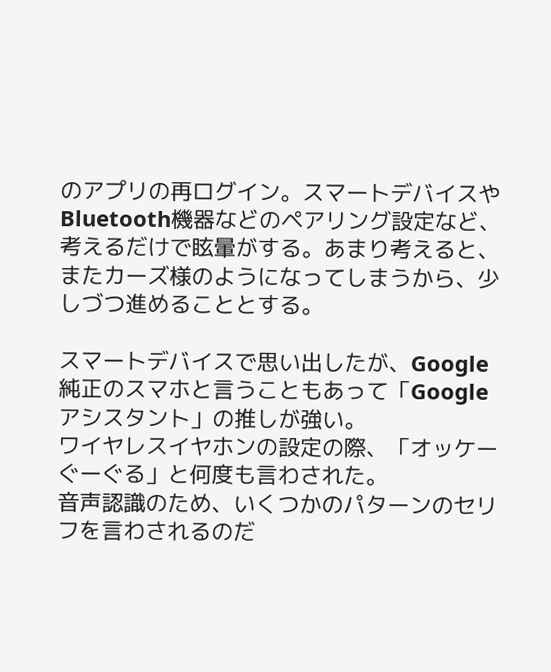のアプリの再ログイン。スマートデバイスやBluetooth機器などのペアリング設定など、考えるだけで眩暈がする。あまり考えると、またカーズ様のようになってしまうから、少しづつ進めることとする。

スマートデバイスで思い出したが、Google純正のスマホと言うこともあって「Googleアシスタント」の推しが強い。
ワイヤレスイヤホンの設定の際、「オッケーぐーぐる」と何度も言わされた。
音声認識のため、いくつかのパターンのセリフを言わされるのだ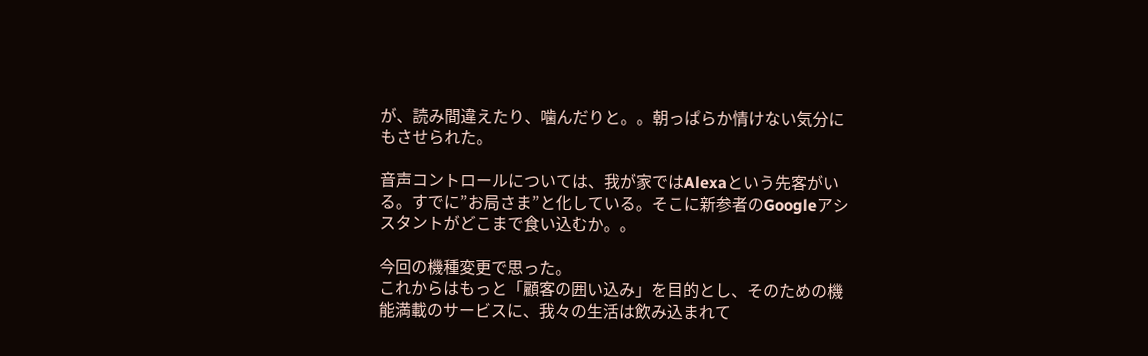が、読み間違えたり、噛んだりと。。朝っぱらか情けない気分にもさせられた。

音声コントロールについては、我が家ではAlexaという先客がいる。すでに”お局さま”と化している。そこに新参者のGoogleアシスタントがどこまで食い込むか。。

今回の機種変更で思った。
これからはもっと「顧客の囲い込み」を目的とし、そのための機能満載のサービスに、我々の生活は飲み込まれて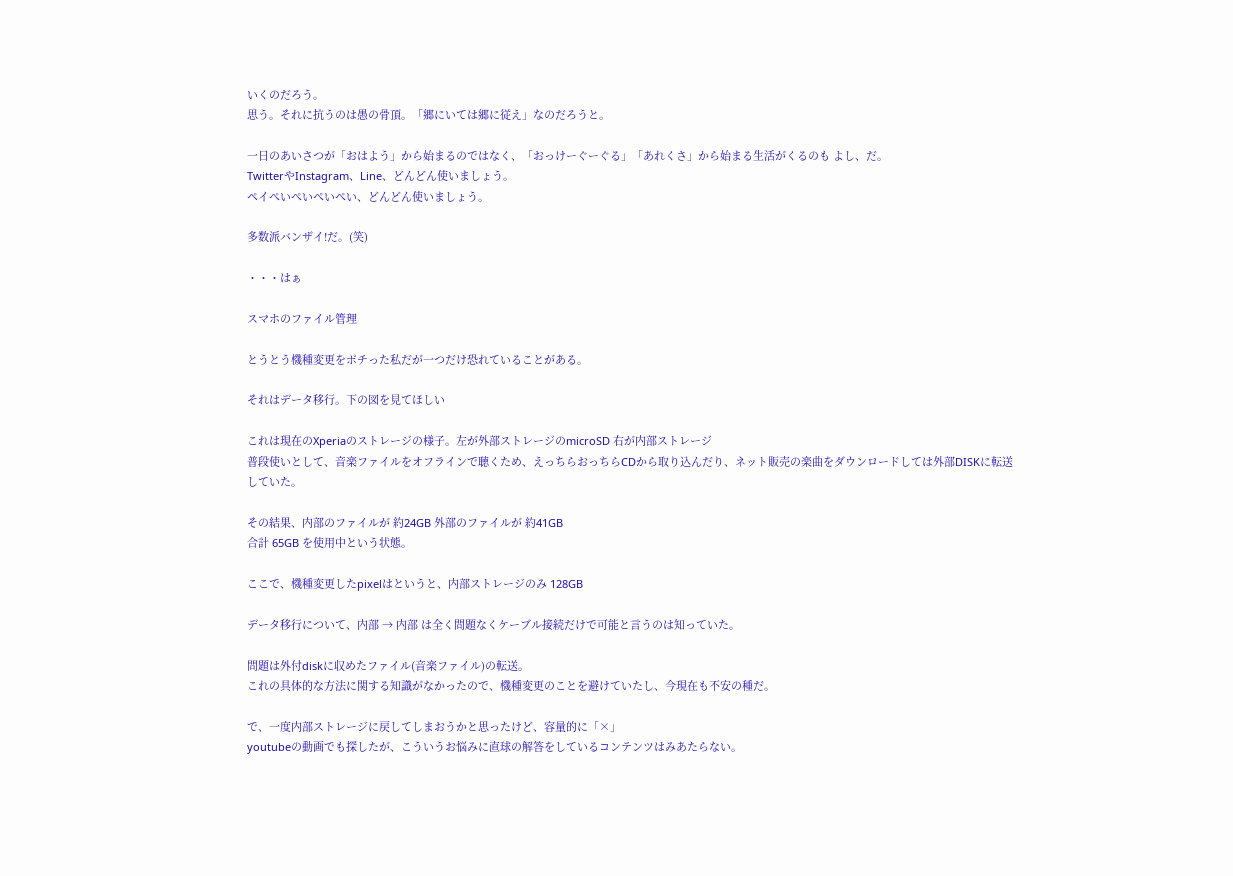いくのだろう。
思う。それに抗うのは愚の骨頂。「郷にいては郷に従え」なのだろうと。

一日のあいさつが「おはよう」から始まるのではなく、「おっけーぐーぐる」「あれくさ」から始まる生活がくるのも よし、だ。
TwitterやInstagram、Line、どんどん使いましょう。
ペイぺいぺいぺいぺい、どんどん使いましょう。

多数派バンザイ!だ。(笑)

・・・はぁ

スマホのファイル管理

とうとう機種変更をポチった私だが一つだけ恐れていることがある。

それはデータ移行。下の図を見てほしい

これは現在のXperiaのストレージの様子。左が外部ストレージのmicroSD 右が内部ストレージ
普段使いとして、音楽ファイルをオフラインで聴くため、えっちらおっちらCDから取り込んだり、ネット販売の楽曲をダウンロードしては外部DISKに転送していた。

その結果、内部のファイルが 約24GB 外部のファイルが 約41GB
合計 65GB を使用中という状態。

ここで、機種変更したpixelはというと、内部ストレージのみ 128GB

データ移行について、内部 → 内部 は全く問題なくケーブル接続だけで可能と言うのは知っていた。

問題は外付diskに収めたファイル(音楽ファイル)の転送。
これの具体的な方法に関する知識がなかったので、機種変更のことを避けていたし、今現在も不安の種だ。

で、一度内部ストレージに戻してしまおうかと思ったけど、容量的に「×」
youtubeの動画でも探したが、こういうお悩みに直球の解答をしているコンテンツはみあたらない。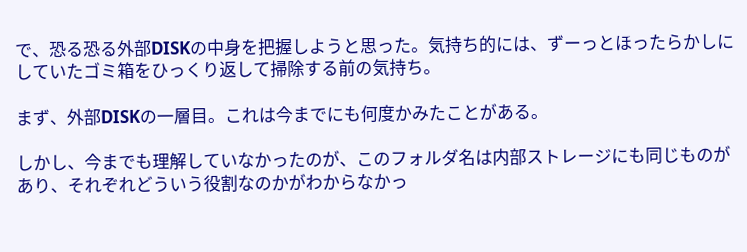で、恐る恐る外部DISKの中身を把握しようと思った。気持ち的には、ずーっとほったらかしにしていたゴミ箱をひっくり返して掃除する前の気持ち。

まず、外部DISKの一層目。これは今までにも何度かみたことがある。

しかし、今までも理解していなかったのが、このフォルダ名は内部ストレージにも同じものがあり、それぞれどういう役割なのかがわからなかっ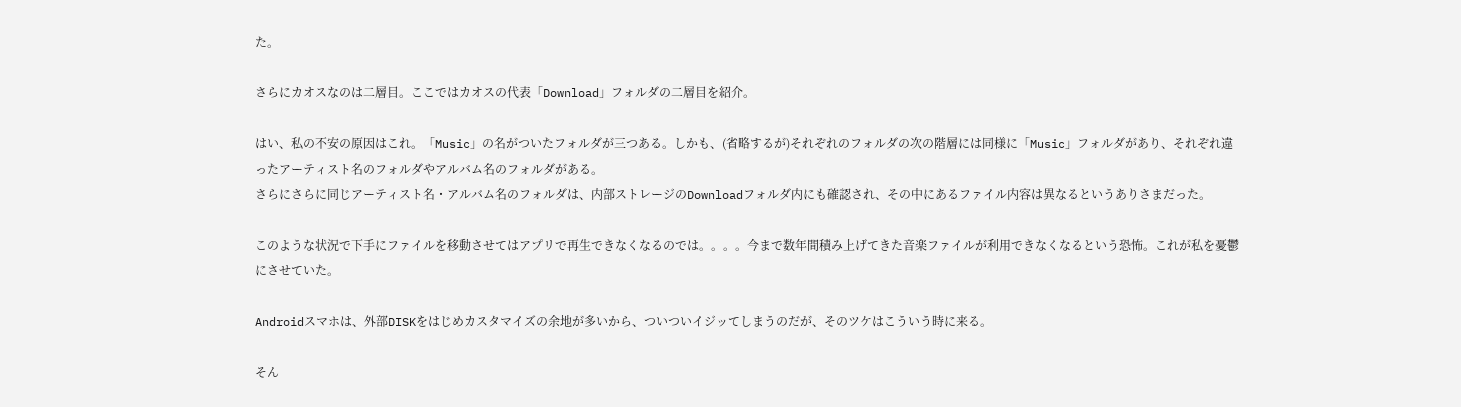た。

さらにカオスなのは二層目。ここではカオスの代表「Download」フォルダの二層目を紹介。

はい、私の不安の原因はこれ。「Music」の名がついたフォルダが三つある。しかも、(省略するが)それぞれのフォルダの次の階層には同様に「Music」フォルダがあり、それぞれ違ったアーティスト名のフォルダやアルバム名のフォルダがある。
さらにさらに同じアーティスト名・アルバム名のフォルダは、内部ストレージのDownloadフォルダ内にも確認され、その中にあるファイル内容は異なるというありさまだった。

このような状況で下手にファイルを移動させてはアプリで再生できなくなるのでは。。。。今まで数年間積み上げてきた音楽ファイルが利用できなくなるという恐怖。これが私を憂鬱にさせていた。

Androidスマホは、外部DISKをはじめカスタマイズの余地が多いから、ついついイジッてしまうのだが、そのツケはこういう時に来る。

そん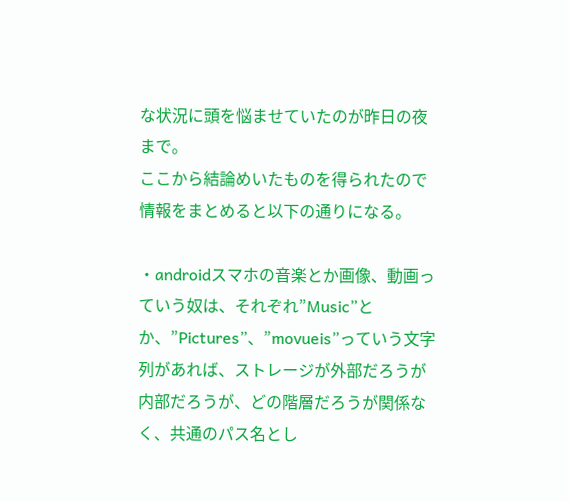な状況に頭を悩ませていたのが昨日の夜まで。
ここから結論めいたものを得られたので情報をまとめると以下の通りになる。

・androidスマホの音楽とか画像、動画っていう奴は、それぞれ”Music”とか、”Pictures”、”movueis”っていう文字列があれば、ストレージが外部だろうが内部だろうが、どの階層だろうが関係なく、共通のパス名とし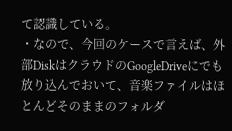て認識している。
・なので、今回のケースで言えば、外部DiskはクラウドのGoogleDriveにでも放り込んでおいて、音楽ファイルはほとんどそのままのフォルダ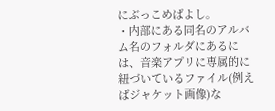にぶっこめばよし。
・内部にある同名のアルバム名のフォルダにあるには、音楽アプリに専属的に紐づいているファイル(例えばジャケット画像)な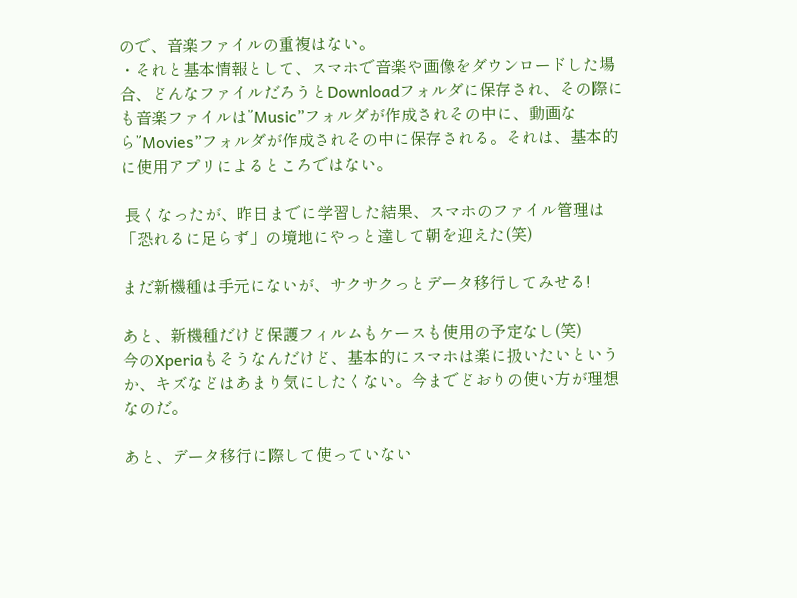ので、音楽ファイルの重複はない。
・それと基本情報として、スマホで音楽や画像をダウンロードした場合、どんなファイルだろうとDownloadフォルダに保存され、その際にも音楽ファイルは”Music”フォルダが作成されその中に、動画なら”Movies”フォルダが作成されその中に保存される。それは、基本的に使用アプリによるところではない。

 長くなったが、昨日までに学習した結果、スマホのファイル管理は「恐れるに足らず」の境地にやっと達して朝を迎えた(笑)

まだ新機種は手元にないが、サクサクっとデータ移行してみせる!

あと、新機種だけど保護フィルムもケースも使用の予定なし(笑)
今のXperiaもそうなんだけど、基本的にスマホは楽に扱いたいというか、キズなどはあまり気にしたくない。今までどおりの使い方が理想なのだ。

あと、データ移行に際して使っていない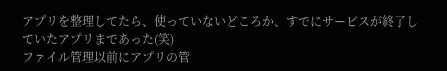アプリを整理してたら、使っていないどころか、すでにサービスが終了していたアプリまであった(笑)
ファイル管理以前にアプリの管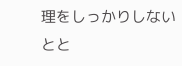理をしっかりしないとと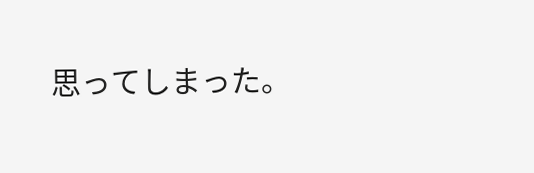思ってしまった。